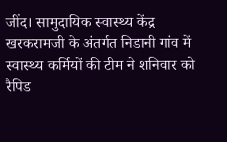जींद। सामुदायिक स्वास्थ्य केंद्र खरकरामजी के अंतर्गत निडानी गांव में स्वास्थ्य कर्मियों की टीम ने शनिवार को रैपिड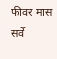फीवर मास सर्वे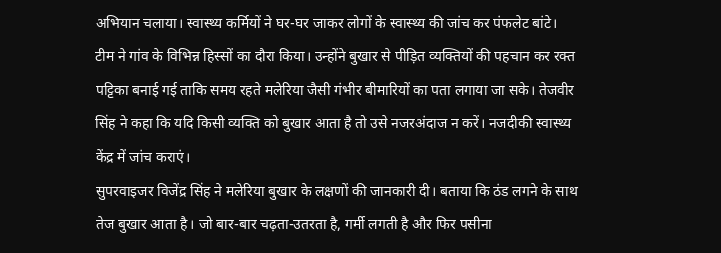अभियान चलाया। स्वास्थ्य कर्मियों ने घर-घर जाकर लोगों के स्वास्थ्य की जांच कर पंफलेट बांटे।
टीम ने गांव के विभिन्न हिस्सों का दौरा किया। उन्होंने बुखार से पीड़ित व्यक्तियों की पहचान कर रक्त पट्टिका बनाई गई ताकि समय रहते मलेरिया जैसी गंभीर बीमारियों का पता लगाया जा सके। तेजवीर सिंह ने कहा कि यदि किसी व्यक्ति को बुखार आता है तो उसे नजरअंदाज न करें। नजदीकी स्वास्थ्य केंद्र में जांच कराएं।
सुपरवाइजर विजेंद्र सिंह ने मलेरिया बुखार के लक्षणों की जानकारी दी। बताया कि ठंड लगने के साथ तेज बुखार आता है। जो बार-बार चढ़ता-उतरता है, गर्मी लगती है और फिर पसीना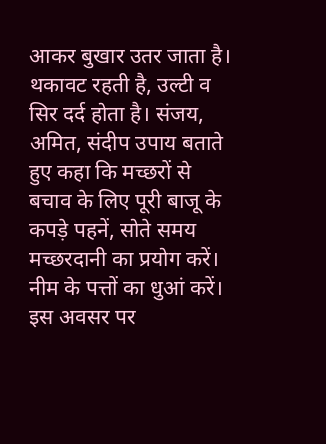आकर बुखार उतर जाता है। थकावट रहती है, उल्टी व सिर दर्द होता है। संजय, अमित, संदीप उपाय बताते हुए कहा कि मच्छरों से बचाव के लिए पूरी बाजू के कपड़े पहनें, सोते समय मच्छरदानी का प्रयोग करें। नीम के पत्तों का धुआं करें। इस अवसर पर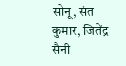सोनू, संत कुमार, जितेंद्र सैनी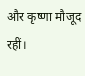और कृष्णा मौजूद रहीं।